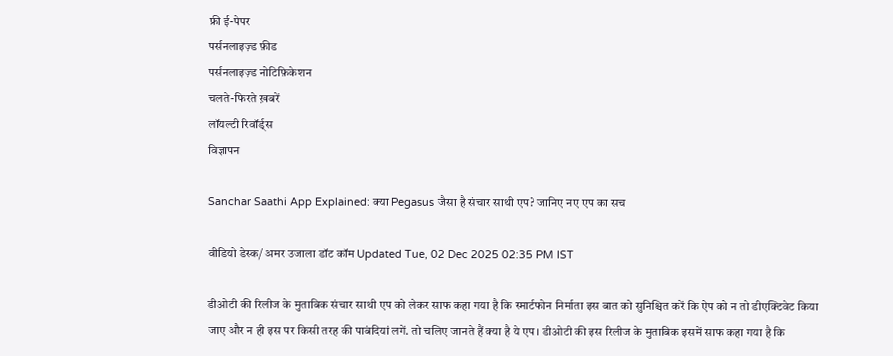फ्री ई-पेपर
पर्सनलाइज़्ड फ़ीड
पर्सनलाइज़्ड नोटिफ़िकेशन
चलते-फिरते ख़बरें
लॉयल्टी रिवॉर्ड्स
विज्ञापन

Sanchar Saathi App Explained: क्या Pegasus जैसा है संचार साथी एप? जानिए नए एप का सच

वीडियो डेस्क/ अमर उजाला डॉट कॉम Updated Tue, 02 Dec 2025 02:35 PM IST

डीओटी की रिलीज के मुताबिक संचार साथी एप को लेकर साफ कहा गया है कि स्मार्टफोन निर्माता इस बात को सुनिश्चित करें कि ऐप को न तो डीएक्टिवेट किया जाए और न ही इस पर किसी तरह की पाबंदियां लगें. तो चलिए जानते हैं क्या है ये एप। डीओटी की इस रिलीज के मुताबिक इसमें साफ कहा गया है कि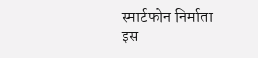स्मार्टफोन निर्माता इस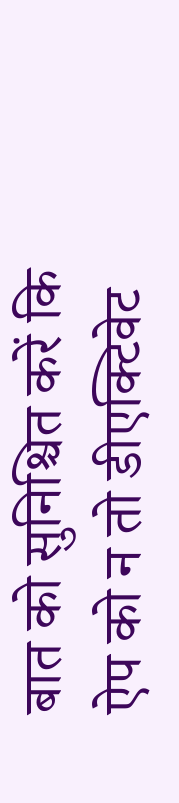बात को सुनिश्चित करें कि ऐप को न तो डीएक्टिवेट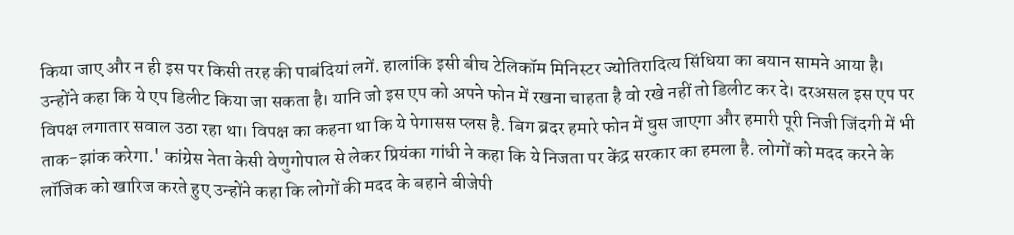किया जाए और न ही इस पर किसी तरह की पाबंदियां लगें. हालांकि इसी बीच टेलिकॉम मिनिस्टर ज्योतिरादित्य सिंधिया का बयान सामने आया है। उन्होंने कहा कि ये एप डिलीट किया जा सकता है। यानि जो इस एप को अपने फोन में रखना चाहता है वो रखे नहीं तो डिलीट कर दे। दरअसल इस एप पर विपक्ष लगातार सवाल उठा रहा था। विपक्ष का कहना था कि ये पेगासस प्लस है. बिग ब्रदर हमारे फोन में घुस जाएगा और हमारी पूरी निजी जिंदगी में भी ताक-झांक करेगा.' कांग्रेस नेता केसी वेणुगोपाल से लेकर प्रियंका गांधी ने कहा कि ये निजता पर केंद्र सरकार का हमला है. लोगों को मदद करने के लॉजिक को खारिज करते हुए उन्होंने कहा कि लोगों की मदद के बहाने बीजेपी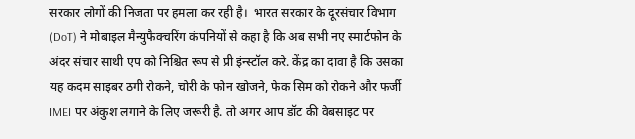सरकार लोगों की निजता पर हमला कर रही है।  भारत सरकार के दूरसंचार विभाग (DoT) ने मोबाइल मैन्युफैक्चरिंग कंपनियों से कहा है कि अब सभी नए स्मार्टफोन के अंदर संचार साथी एप को निश्चित रूप से प्री इंन्स्टॉल करे. केंद्र का दावा है कि उसका यह कदम साइबर ठगी रोकने, चोरी के फोन खोजने, फेक सिम को रोकने और फर्जी IMEI पर अंकुश लगाने के लिए जरूरी है. तो अगर आप डॉट की वेबसाइट पर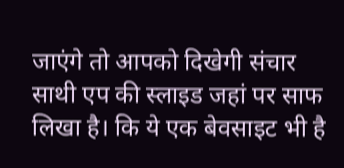जाएंगे तो आपको दिखेगी संचार साथी एप की स्लाइड जहां पर साफ लिखा है। कि ये एक बेवसाइट भी है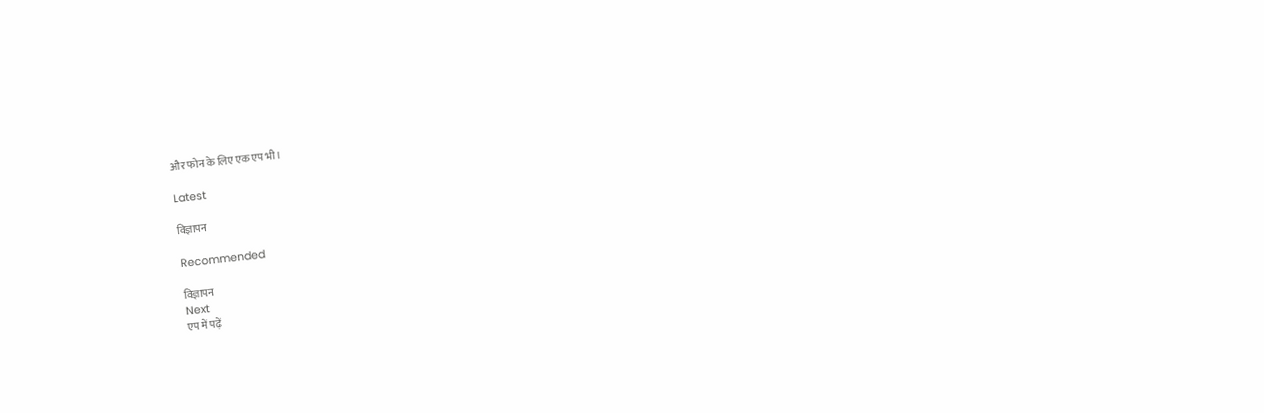और फोन के लिए एक एप भी।

Latest

विज्ञापन

Recommended

विज्ञापन
Next
एप में पढ़ें